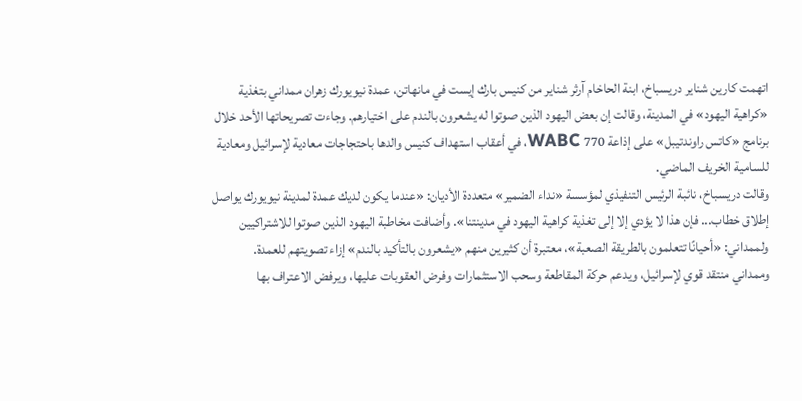اتهمت كارين شناير دريسباخ، ابنة الحاخام آرثر شناير من كنيس بارك إيست في مانهاتن، عمدة نيويورك زهران ممداني بتغذية «كراهية اليهود» في المدينة، وقالت إن بعض اليهود الذين صوتوا له يشعرون بالندم على اختيارهم. وجاءت تصريحاتها الأحد خلال برنامج «كاتس راوندتيبل» على إذاعة 770 WABC، في أعقاب استهداف كنيس والدها باحتجاجات معادية لإسرائيل ومعادية للسامية الخريف الماضي.
وقالت دريسباخ، نائبة الرئيس التنفيذي لمؤسسة «نداء الضمير» متعددة الأديان: «عندما يكون لديك عمدة لمدينة نيويورك يواصل إطلاق خطاب... فإن هذا لا يؤدي إلا إلى تغذية كراهية اليهود في مدينتنا». وأضافت مخاطبة اليهود الذين صوتوا للاشتراكيين ولممداني: «أحيانًا تتعلمون بالطريقة الصعبة»، معتبرة أن كثيرين منهم «يشعرون بالتأكيد بالندم» إزاء تصويتهم للعمدة.
وممداني منتقد قوي لإسرائيل، ويدعم حركة المقاطعة وسحب الاستثمارات وفرض العقوبات عليها، ويرفض الاعتراف بها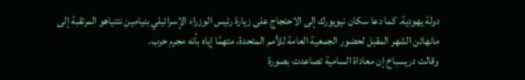دولة يهودية. كما دعا سكان نيويورك إلى الاحتجاج على زيارة رئيس الوزراء الإسرائيلي بنيامين نتنياهو المرتقبة إلى مانهاتن الشهر المقبل لحضور الجمعية العامة للأمم المتحدة، متهمًا إياه بأنه مجرم حرب.
وقالت دريسباخ إن معاداة السامية تصاعدت بصورة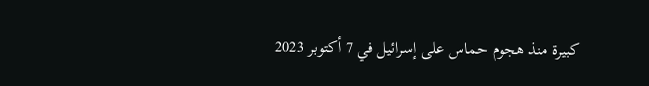كبيرة منذ هجوم حماس على إسرائيل في 7 أكتوبر 2023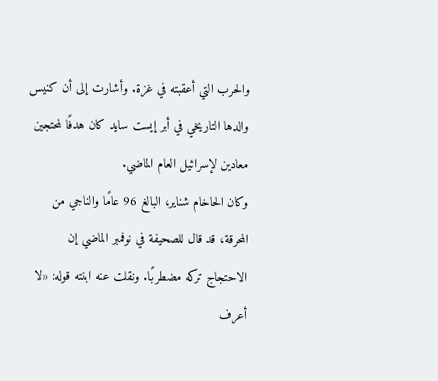والحرب التي أعقبته في غزة. وأشارت إلى أن كنيس والدها التاريخي في أبر إيست سايد كان هدفًا لمحتجين معادين لإسرائيل العام الماضي.
وكان الحاخام شناير، البالغ 96 عامًا والناجي من المحرقة، قد قال للصحيفة في نوفمبر الماضي إن الاحتجاج تركه مضطربًا. ونقلت عنه ابنته قوله: «لا أعرف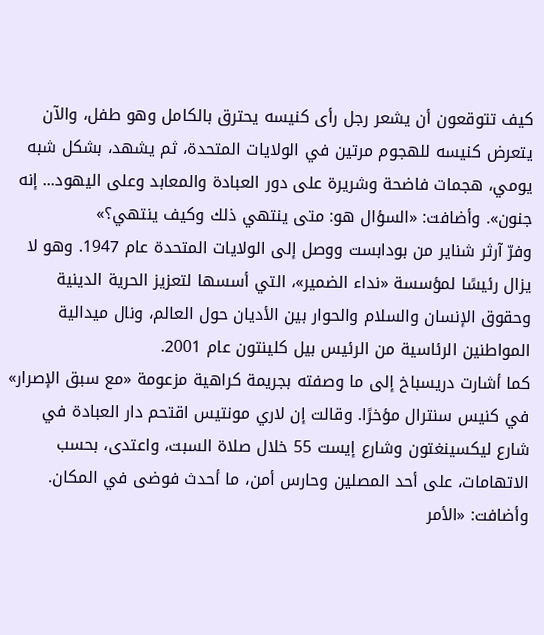كيف تتوقعون أن يشعر رجل رأى كنيسه يحترق بالكامل وهو طفل، والآن يتعرض كنيسه للهجوم مرتين في الولايات المتحدة، ثم يشهد، بشكل شبه يومي، هجمات فاضحة وشريرة على دور العبادة والمعابد وعلى اليهود... إنه جنون». وأضافت: «السؤال هو: متى ينتهي ذلك وكيف ينتهي؟»
وفرّ آرثر شناير من بودابست ووصل إلى الولايات المتحدة عام 1947. وهو لا يزال رئيسًا لمؤسسة «نداء الضمير»، التي أسسها لتعزيز الحرية الدينية وحقوق الإنسان والسلام والحوار بين الأديان حول العالم، ونال ميدالية المواطنين الرئاسية من الرئيس بيل كلينتون عام 2001.
كما أشارت دريسباخ إلى ما وصفته بجريمة كراهية مزعومة «مع سبق الإصرار» في كنيس سنترال مؤخرًا. وقالت إن لاري مونتيس اقتحم دار العبادة في شارع ليكسينغتون وشارع إيست 55 خلال صلاة السبت، واعتدى، بحسب الاتهامات، على أحد المصلين وحارس أمن، ما أحدث فوضى في المكان. وأضافت: «الأمر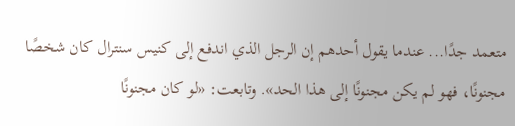متعمد جدًا... عندما يقول أحدهم إن الرجل الذي اندفع إلى كنيس سنترال كان شخصًا مجنونًا، فهو لم يكن مجنونًا إلى هذا الحد». وتابعت: «لو كان مجنونًا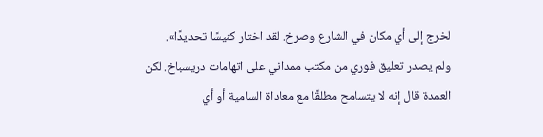لخرج إلى أي مكان في الشارع وصرخ. لقد اختار كنيسًا تحديدًا».
ولم يصدر تعليق فوري من مكتب ممداني على اتهامات دريسباخ. لكن العمدة قال إنه لا يتسامح مطلقًا مع معاداة السامية أو أي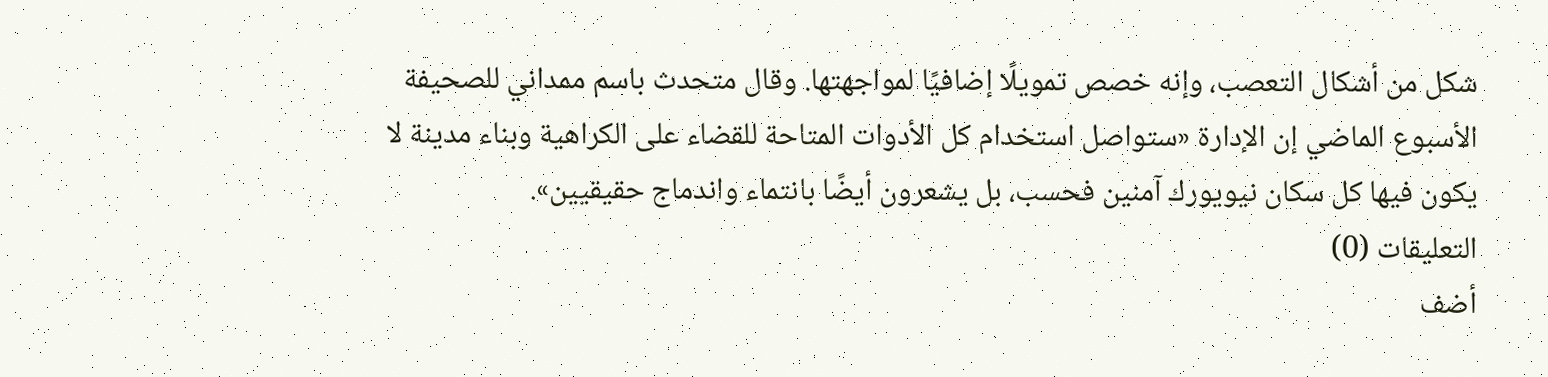شكل من أشكال التعصب، وإنه خصص تمويلًا إضافيًا لمواجهتها. وقال متحدث باسم ممداني للصحيفة الأسبوع الماضي إن الإدارة «ستواصل استخدام كل الأدوات المتاحة للقضاء على الكراهية وبناء مدينة لا يكون فيها كل سكان نيويورك آمنين فحسب، بل يشعرون أيضًا بانتماء واندماج حقيقيين».
التعليقات (0)
أضف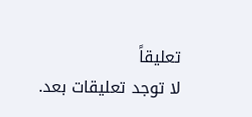تعليقاً
لا توجد تعليقات بعد.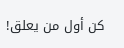كن أول من يعلق!